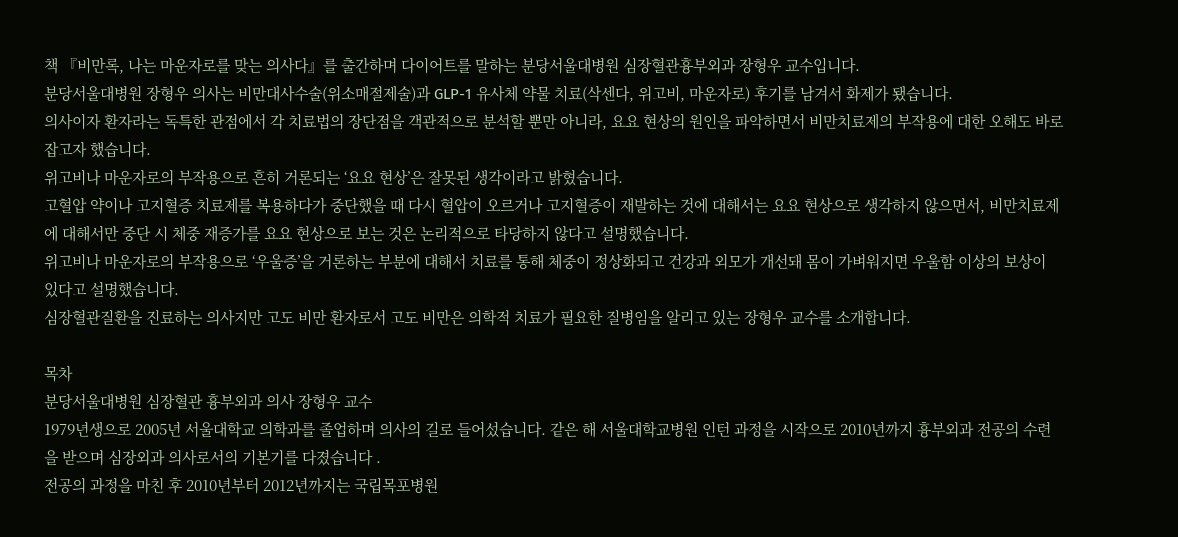책 『비만록, 나는 마운자로를 맞는 의사다』를 출간하며 다이어트를 말하는 분당서울대병원 심장혈관흉부외과 장형우 교수입니다.
분당서울대병원 장형우 의사는 비만대사수술(위소매절제술)과 GLP-1 유사체 약물 치료(삭센다, 위고비, 마운자로) 후기를 남겨서 화제가 됐습니다.
의사이자 환자라는 독특한 관점에서 각 치료법의 장단점을 객관적으로 분석할 뿐만 아니라, 요요 현상의 원인을 파악하면서 비만치료제의 부작용에 대한 오해도 바로잡고자 했습니다.
위고비나 마운자로의 부작용으로 흔히 거론되는 ‘요요 현상’은 잘못된 생각이라고 밝혔습니다.
고혈압 약이나 고지혈증 치료제를 복용하다가 중단했을 때 다시 혈압이 오르거나 고지혈증이 재발하는 것에 대해서는 요요 현상으로 생각하지 않으면서, 비만치료제에 대해서만 중단 시 체중 재증가를 요요 현상으로 보는 것은 논리적으로 타당하지 않다고 설명했습니다.
위고비나 마운자로의 부작용으로 ‘우울증’을 거론하는 부분에 대해서 치료를 통해 체중이 정상화되고 건강과 외모가 개선돼 몸이 가벼워지면 우울함 이상의 보상이 있다고 설명했습니다.
심장혈관질환을 진료하는 의사지만 고도 비만 환자로서 고도 비만은 의학적 치료가 필요한 질병임을 알리고 있는 장형우 교수를 소개합니다.

목차
분당서울대병원 심장혈관 흉부외과 의사 장형우 교수
1979년생으로 2005년 서울대학교 의학과를 졸업하며 의사의 길로 들어섰습니다. 같은 해 서울대학교병원 인턴 과정을 시작으로 2010년까지 흉부외과 전공의 수련을 받으며 심장외과 의사로서의 기본기를 다졌습니다 .
전공의 과정을 마친 후 2010년부터 2012년까지는 국립목포병원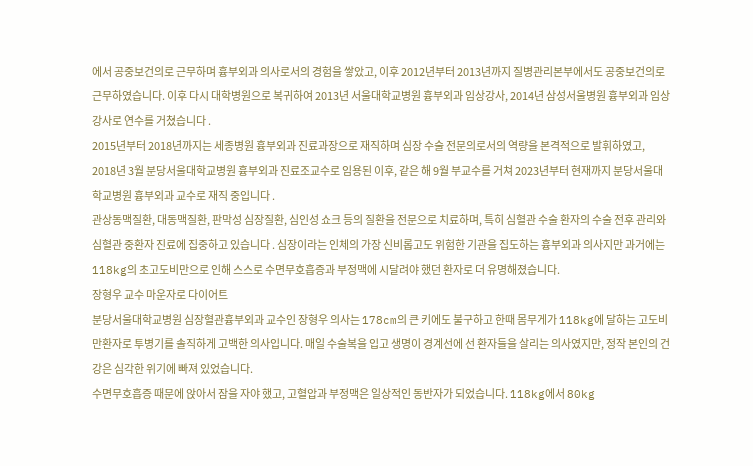에서 공중보건의로 근무하며 흉부외과 의사로서의 경험을 쌓았고, 이후 2012년부터 2013년까지 질병관리본부에서도 공중보건의로 근무하였습니다. 이후 다시 대학병원으로 복귀하여 2013년 서울대학교병원 흉부외과 임상강사, 2014년 삼성서울병원 흉부외과 임상강사로 연수를 거쳤습니다 .
2015년부터 2018년까지는 세종병원 흉부외과 진료과장으로 재직하며 심장 수술 전문의로서의 역량을 본격적으로 발휘하였고, 2018년 3월 분당서울대학교병원 흉부외과 진료조교수로 임용된 이후, 같은 해 9월 부교수를 거쳐 2023년부터 현재까지 분당서울대학교병원 흉부외과 교수로 재직 중입니다 .
관상동맥질환, 대동맥질환, 판막성 심장질환, 심인성 쇼크 등의 질환을 전문으로 치료하며, 특히 심혈관 수술 환자의 수술 전후 관리와 심혈관 중환자 진료에 집중하고 있습니다 . 심장이라는 인체의 가장 신비롭고도 위험한 기관을 집도하는 흉부외과 의사지만 과거에는 118kg의 초고도비만으로 인해 스스로 수면무호흡증과 부정맥에 시달려야 했던 환자로 더 유명해졌습니다.
장형우 교수 마운자로 다이어트
분당서울대학교병원 심장혈관흉부외과 교수인 장형우 의사는 178cm의 큰 키에도 불구하고 한때 몸무게가 118kg에 달하는 고도비만환자로 투병기를 솔직하게 고백한 의사입니다. 매일 수술복을 입고 생명이 경계선에 선 환자들을 살리는 의사였지만, 정작 본인의 건강은 심각한 위기에 빠져 있었습니다.
수면무호흡증 때문에 앉아서 잠을 자야 했고, 고혈압과 부정맥은 일상적인 동반자가 되었습니다. 118kg에서 80kg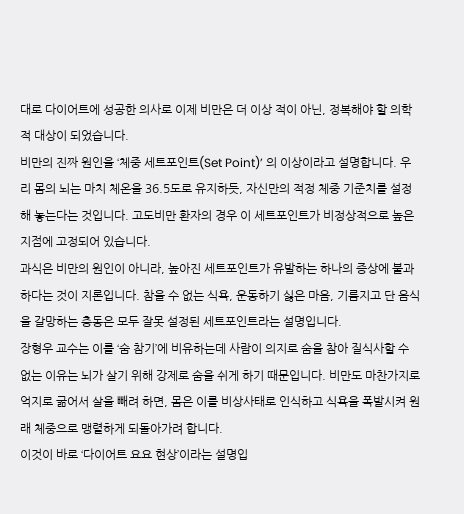대로 다이어트에 성공한 의사로 이제 비만은 더 이상 적이 아닌, 정복해야 할 의학적 대상이 되었습니다.
비만의 진짜 원인을 ‘체중 세트포인트(Set Point)’ 의 이상이라고 설명합니다. 우리 몸의 뇌는 마치 체온을 36.5도로 유지하듯, 자신만의 적정 체중 기준치를 설정해 놓는다는 것입니다. 고도비만 환자의 경우 이 세트포인트가 비정상적으로 높은 지점에 고정되어 있습니다.
과식은 비만의 원인이 아니라, 높아진 세트포인트가 유발하는 하나의 증상에 불과하다는 것이 지론입니다. 참을 수 없는 식욕, 운동하기 싫은 마음, 기름지고 단 음식을 갈망하는 충동은 모두 잘못 설정된 세트포인트라는 설명입니다.
장형우 교수는 이를 ‘숨 참기’에 비유하는데 사람이 의지로 숨을 참아 질식사할 수 없는 이유는 뇌가 살기 위해 강제로 숨을 쉬게 하기 때문입니다. 비만도 마찬가지로 억지로 굶어서 살을 빼려 하면, 몸은 이를 비상사태로 인식하고 식욕을 폭발시켜 원래 체중으로 맹렬하게 되돌아가려 합니다.
이것이 바로 ‘다이어트 요요 현상’이라는 설명입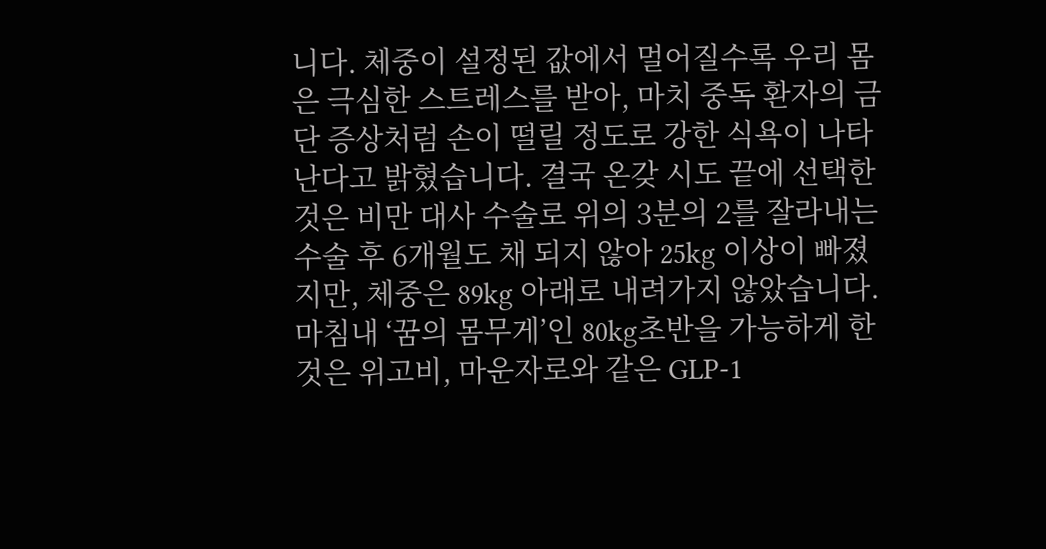니다. 체중이 설정된 값에서 멀어질수록 우리 몸은 극심한 스트레스를 받아, 마치 중독 환자의 금단 증상처럼 손이 떨릴 정도로 강한 식욕이 나타난다고 밝혔습니다. 결국 온갖 시도 끝에 선택한 것은 비만 대사 수술로 위의 3분의 2를 잘라내는 수술 후 6개월도 채 되지 않아 25kg 이상이 빠졌지만, 체중은 89kg 아래로 내려가지 않았습니다.
마침내 ‘꿈의 몸무게’인 80kg초반을 가능하게 한 것은 위고비, 마운자로와 같은 GLP-1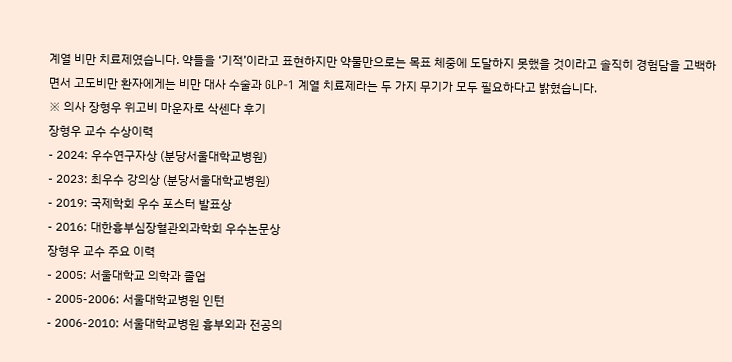계열 비만 치료제였습니다. 약들을 ‘기적’이라고 표현하지만 약물만으로는 목표 체중에 도달하지 못했을 것이라고 솔직히 경험담을 고백하면서 고도비만 환자에게는 비만 대사 수술과 GLP-1 계열 치료제라는 두 가지 무기가 모두 필요하다고 밝혔습니다.
※ 의사 장형우 위고비 마운자로 삭센다 후기
장형우 교수 수상이력
- 2024: 우수연구자상 (분당서울대학교병원)
- 2023: 최우수 강의상 (분당서울대학교병원)
- 2019: 국제학회 우수 포스터 발표상
- 2016: 대한흉부심장혈관외과학회 우수논문상
장형우 교수 주요 이력
- 2005: 서울대학교 의학과 졸업
- 2005-2006: 서울대학교병원 인턴
- 2006-2010: 서울대학교병원 흉부외과 전공의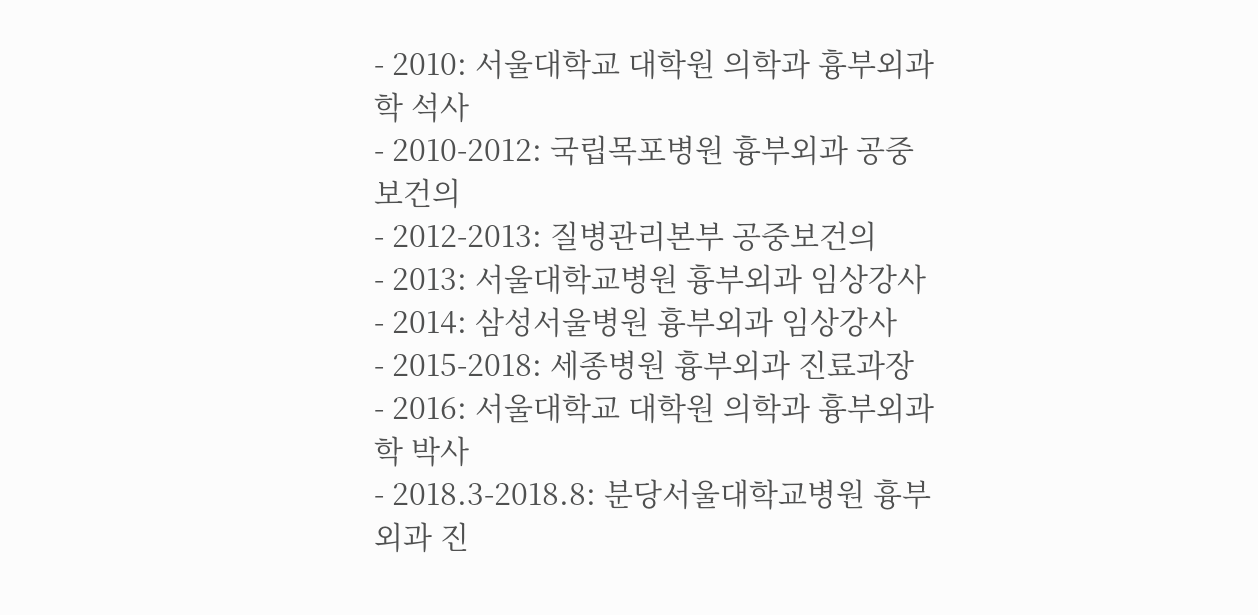- 2010: 서울대학교 대학원 의학과 흉부외과학 석사
- 2010-2012: 국립목포병원 흉부외과 공중보건의
- 2012-2013: 질병관리본부 공중보건의
- 2013: 서울대학교병원 흉부외과 임상강사
- 2014: 삼성서울병원 흉부외과 임상강사
- 2015-2018: 세종병원 흉부외과 진료과장
- 2016: 서울대학교 대학원 의학과 흉부외과학 박사
- 2018.3-2018.8: 분당서울대학교병원 흉부외과 진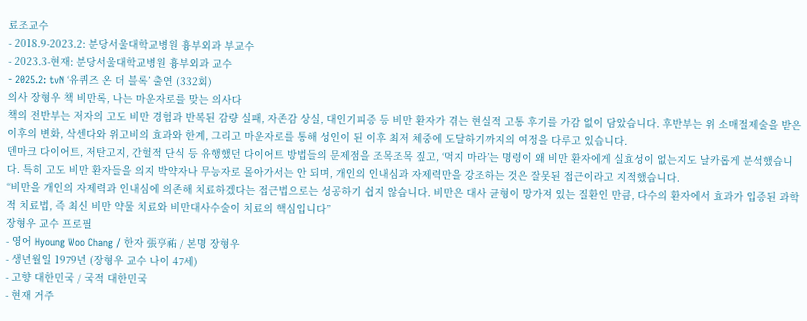료조교수
- 2018.9-2023.2: 분당서울대학교병원 흉부외과 부교수
- 2023.3-현재: 분당서울대학교병원 흉부외과 교수
- 2025.2: tvN ‘유퀴즈 온 더 블록’ 출연 (332회)
의사 장형우 책 비만록, 나는 마운자로를 맞는 의사다
책의 전반부는 저자의 고도 비만 경험과 반복된 감량 실패, 자존감 상실, 대인기피증 등 비만 환자가 겪는 현실적 고통 후기를 가감 없이 담았습니다. 후반부는 위 소매절제술을 받은 이후의 변화, 삭센다와 위고비의 효과와 한계, 그리고 마운자로를 통해 성인이 된 이후 최저 체중에 도달하기까지의 여정을 다루고 있습니다.
덴마크 다이어트, 저탄고지, 간헐적 단식 등 유행했던 다이어트 방법들의 문제점을 조목조목 짚고, ‘먹지 마라’는 명령이 왜 비만 환자에게 실효성이 없는지도 날카롭게 분석했습니다. 특히 고도 비만 환자들을 의지 박약자나 무능자로 몰아가서는 안 되며, 개인의 인내심과 자제력만을 강조하는 것은 잘못된 접근이라고 지적했습니다.
“비만을 개인의 자제력과 인내심에 의존해 치료하겠다는 접근법으로는 성공하기 쉽지 않습니다. 비만은 대사 균형이 망가져 있는 질환인 만큼, 다수의 환자에서 효과가 입증된 과학적 치료법, 즉 최신 비만 약물 치료와 비만대사수술이 치료의 핵심입니다”
장형우 교수 프로필
- 영어 Hyoung Woo Chang / 한자 張亨祐 / 본명 장형우
- 생년월일 1979년 (장형우 교수 나이 47세)
- 고향 대한민국 / 국적 대한민국
- 현재 거주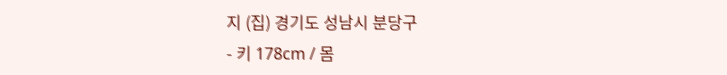지 (집) 경기도 성남시 분당구
- 키 178cm / 몸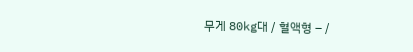무게 80kg대 / 혈액형 – /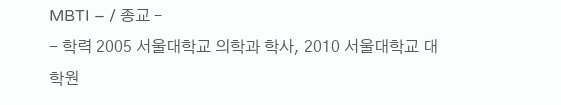MBTI – / 종교 –
- 학력 2005 서울대학교 의학과 학사, 2010 서울대학교 대학원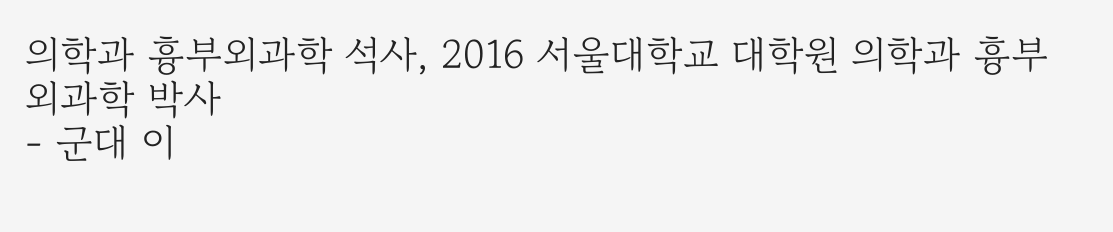의학과 흉부외과학 석사, 2016 서울대학교 대학원 의학과 흉부외과학 박사
- 군대 이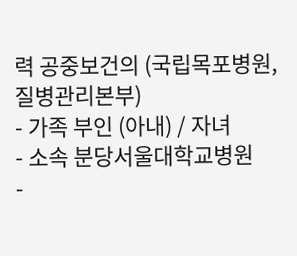력 공중보건의 (국립목포병원, 질병관리본부)
- 가족 부인 (아내) / 자녀
- 소속 분당서울대학교병원
-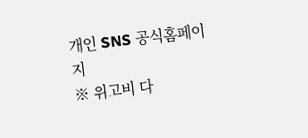개인 SNS 공식홈페이지
※ 위고비 다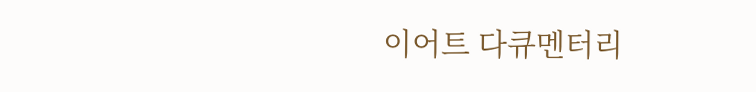이어트 다큐멘터리